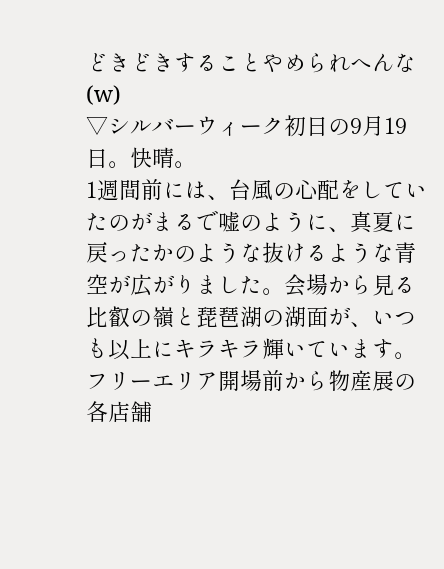どきどきすることやめられへんな(w)
▽シルバーウィーク初日の9月19日。快晴。
1週間前には、台風の心配をしていたのがまるで嘘のように、真夏に戻ったかのような抜けるような青空が広がりました。会場から見る比叡の嶺と琵琶湖の湖面が、いつも以上にキラキラ輝いています。
フリーエリア開場前から物産展の各店舗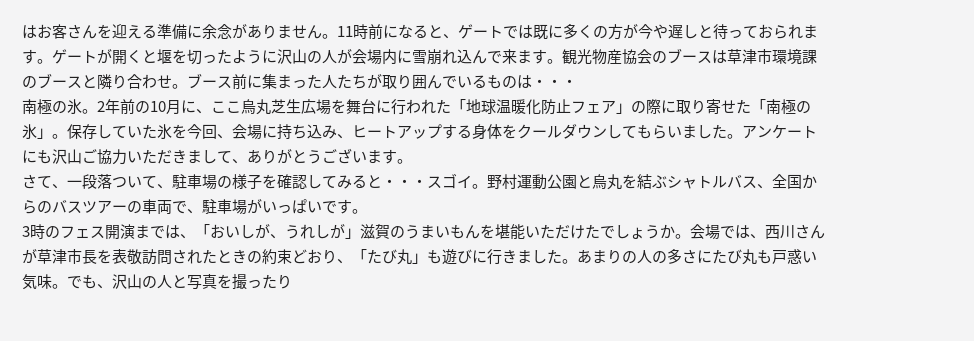はお客さんを迎える準備に余念がありません。11時前になると、ゲートでは既に多くの方が今や遅しと待っておられます。ゲートが開くと堰を切ったように沢山の人が会場内に雪崩れ込んで来ます。観光物産協会のブースは草津市環境課のブースと隣り合わせ。ブース前に集まった人たちが取り囲んでいるものは・・・
南極の氷。2年前の10月に、ここ烏丸芝生広場を舞台に行われた「地球温暖化防止フェア」の際に取り寄せた「南極の氷」。保存していた氷を今回、会場に持ち込み、ヒートアップする身体をクールダウンしてもらいました。アンケートにも沢山ご協力いただきまして、ありがとうございます。
さて、一段落ついて、駐車場の様子を確認してみると・・・スゴイ。野村運動公園と烏丸を結ぶシャトルバス、全国からのバスツアーの車両で、駐車場がいっぱいです。
3時のフェス開演までは、「おいしが、うれしが」滋賀のうまいもんを堪能いただけたでしょうか。会場では、西川さんが草津市長を表敬訪問されたときの約束どおり、「たび丸」も遊びに行きました。あまりの人の多さにたび丸も戸惑い気味。でも、沢山の人と写真を撮ったり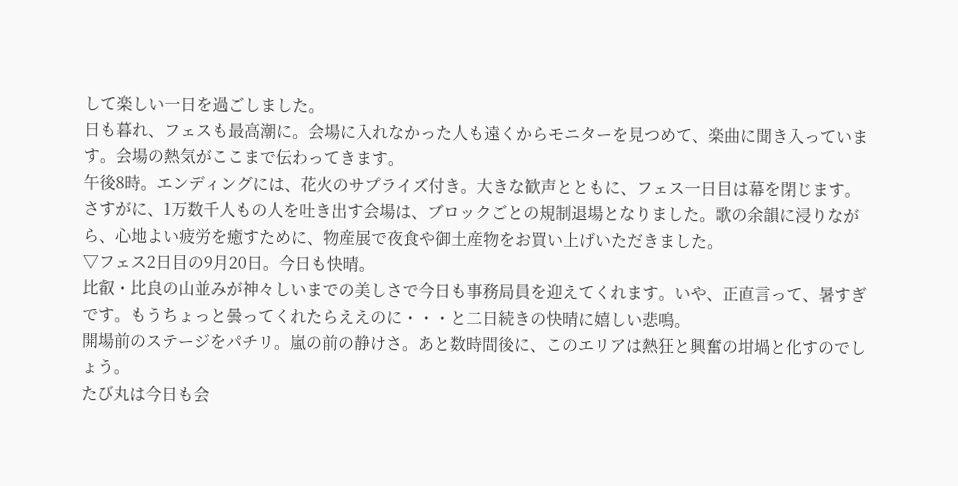して楽しい一日を過ごしました。
日も暮れ、フェスも最高潮に。会場に入れなかった人も遠くからモニターを見つめて、楽曲に聞き入っています。会場の熱気がここまで伝わってきます。
午後8時。エンディングには、花火のサプライズ付き。大きな歓声とともに、フェス一日目は幕を閉じます。
さすがに、1万数千人もの人を吐き出す会場は、ブロックごとの規制退場となりました。歌の余韻に浸りながら、心地よい疲労を癒すために、物産展で夜食や御土産物をお買い上げいただきました。
▽フェス2日目の9月20日。今日も快晴。
比叡・比良の山並みが神々しいまでの美しさで今日も事務局員を迎えてくれます。いや、正直言って、暑すぎです。もうちょっと曇ってくれたらええのに・・・と二日続きの快晴に嬉しい悲鳴。
開場前のステージをパチリ。嵐の前の静けさ。あと数時間後に、このエリアは熱狂と興奮の坩堝と化すのでしょう。
たび丸は今日も会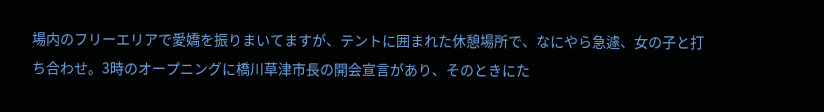場内のフリーエリアで愛嬌を振りまいてますが、テントに囲まれた休憩場所で、なにやら急遽、女の子と打ち合わせ。3時のオープニングに橋川草津市長の開会宣言があり、そのときにた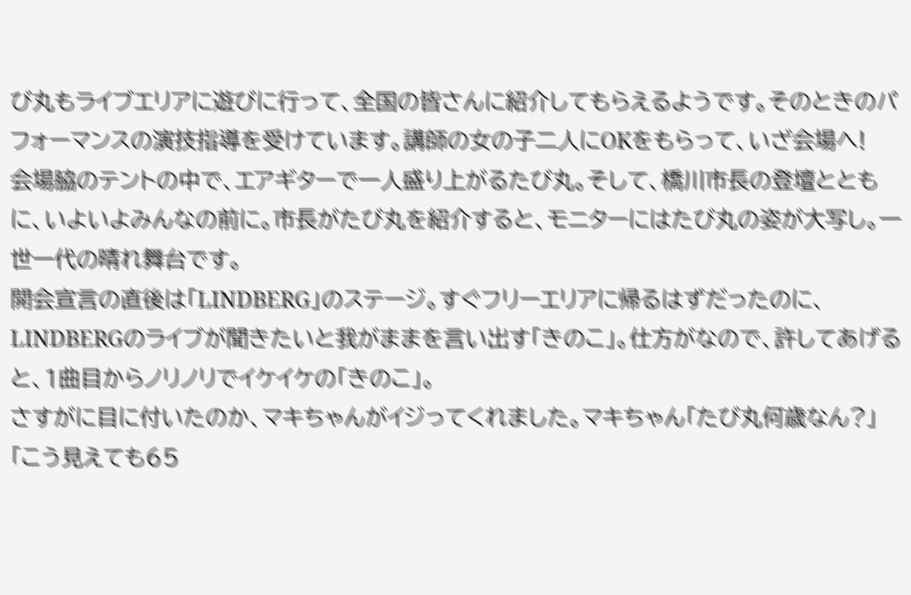び丸もライブエリアに遊びに行って、全国の皆さんに紹介してもらえるようです。そのときのパフォーマンスの演技指導を受けています。講師の女の子二人にOKをもらって、いざ会場へ!
会場脇のテントの中で、エアギターで一人盛り上がるたび丸。そして、橋川市長の登壇とともに、いよいよみんなの前に。市長がたび丸を紹介すると、モニターにはたび丸の姿が大写し。一世一代の晴れ舞台です。
開会宣言の直後は「LINDBERG」のステージ。すぐフリーエリアに帰るはずだったのに、LINDBERGのライブが聞きたいと我がままを言い出す「きのこ」。仕方がなので、許してあげると、1曲目からノリノリでイケイケの「きのこ」。
さすがに目に付いたのか、マキちゃんがイジってくれました。マキちゃん「たび丸何歳なん?」 「こう見えても65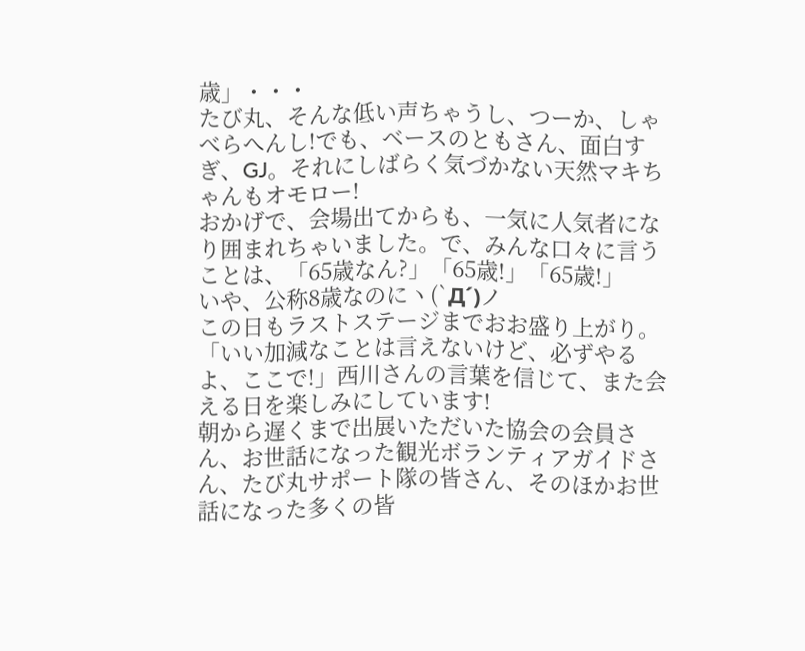歳」・・・
たび丸、そんな低い声ちゃうし、つーか、しゃべらへんし!でも、ベースのともさん、面白すぎ、GJ。それにしばらく気づかない天然マキちゃんもオモロー!
おかげで、会場出てからも、一気に人気者になり囲まれちゃいました。で、みんな口々に言うことは、「65歳なん?」「65歳!」「65歳!」
いや、公称8歳なのにヽ(`Д´)ノ
この日もラストステージまでおお盛り上がり。「いい加減なことは言えないけど、必ずやるよ、ここで!」西川さんの言葉を信じて、また会える日を楽しみにしています!
朝から遅くまで出展いただいた協会の会員さん、お世話になった観光ボランティアガイドさん、たび丸サポート隊の皆さん、そのほかお世話になった多くの皆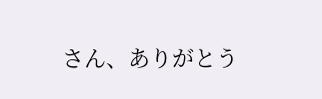さん、ありがとう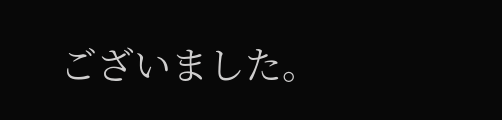ございました。